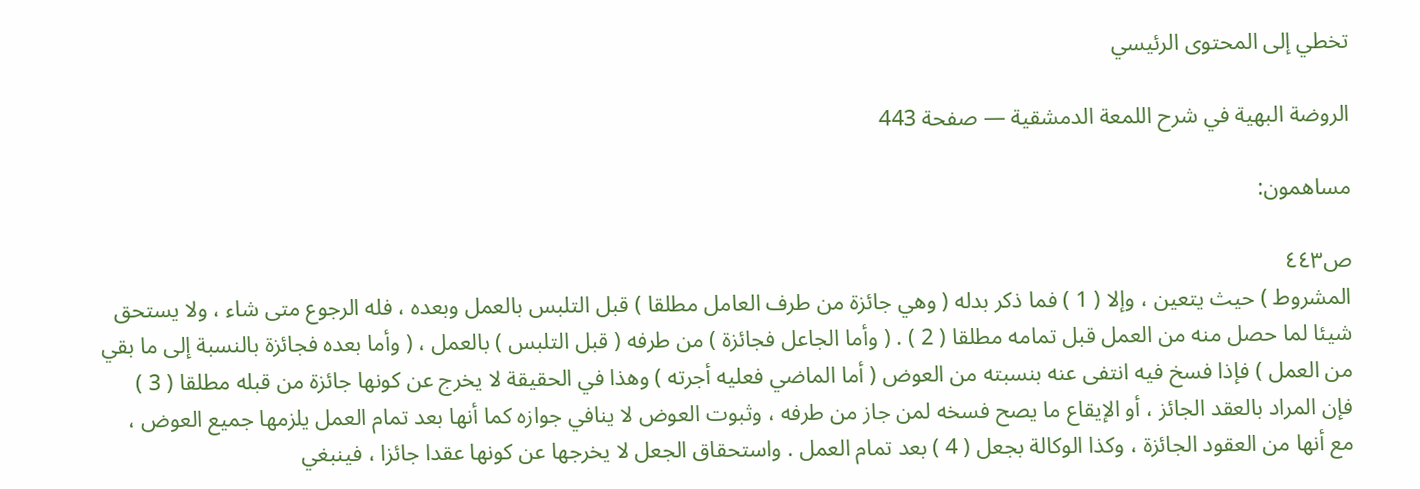تخطي إلى المحتوى الرئيسي

الروضة البهية في شرح اللمعة الدمشقية — صفحة 443

مساهمون:

ص٤٤٣
المشروط ) حيث يتعين ، وإلا ( 1 ) فما ذكر بدله ( وهي جائزة من طرف العامل مطلقا ) قبل التلبس بالعمل وبعده ، فله الرجوع متى شاء ، ولا يستحق شيئا لما حصل منه من العمل قبل تمامه مطلقا ( 2 ) . ( وأما الجاعل فجائزة ) من طرفه ( قبل التلبس ) بالعمل ، ( وأما بعده فجائزة بالنسبة إلى ما بقي من العمل ) فإذا فسخ فيه انتفى عنه بنسبته من العوض ( أما الماضي فعليه أجرته ) وهذا في الحقيقة لا يخرج عن كونها جائزة من قبله مطلقا ( 3 ) فإن المراد بالعقد الجائز ، أو الإيقاع ما يصح فسخه لمن جاز من طرفه ، وثبوت العوض لا ينافي جوازه كما أنها بعد تمام العمل يلزمها جميع العوض ، مع أنها من العقود الجائزة ، وكذا الوكالة بجعل ( 4 ) بعد تمام العمل . واستحقاق الجعل لا يخرجها عن كونها عقدا جائزا ، فينبغي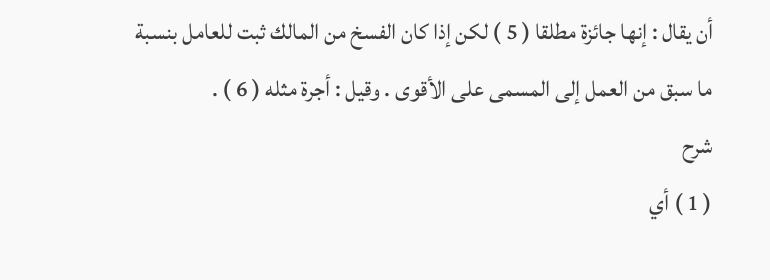أن يقال : إنها جائزة مطلقا ( 5 ) لكن إذا كان الفسخ من المالك ثبت للعامل بنسبة ما سبق من العمل إلى المسمى على الأقوى . وقيل : أجرة مثله ( 6 ) .
شرح
( 1 ) أي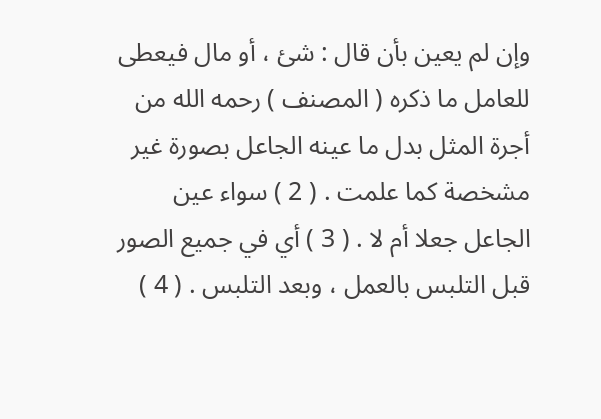وإن لم يعين بأن قال : شئ ، أو مال فيعطى للعامل ما ذكره ( المصنف ) رحمه الله من أجرة المثل بدل ما عينه الجاعل بصورة غير مشخصة كما علمت . ( 2 ) سواء عين الجاعل جعلا أم لا . ( 3 ) أي في جميع الصور قبل التلبس بالعمل ، وبعد التلبس . ( 4 )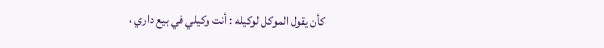كأن يقول الموكل لوكيله : أنت وكيلي في بيع داري ،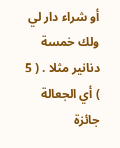أو شراء دار لي ولك خمسة دنانير مثلا . ( 5 ) أي الجعالة جائزة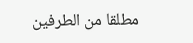مطلقا من الطرفين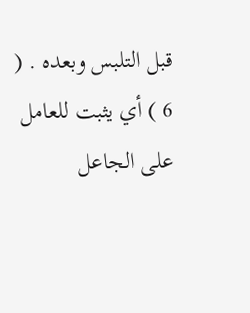قبل التلبس وبعده . ( 6 ) أي يثبت للعامل على الجاعل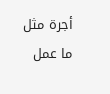أجرة مثل ما عمل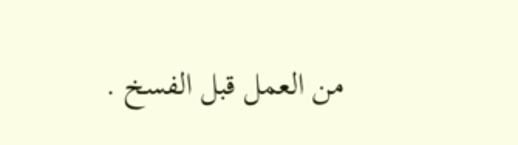من العمل قبل الفسخ .